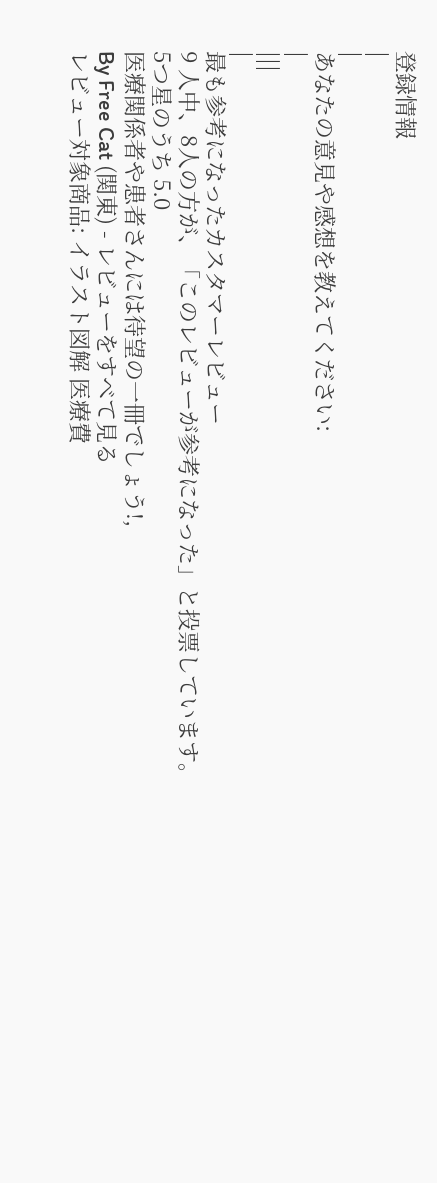登録情報
|
|
あなたの意見や感想を教えてください:
|
|||
|
最も参考になったカスタマーレビュー
9 人中、8人の方が、「このレビューが参考になった」と投票しています。
5つ星のうち 5.0
医療関係者や患者さんには待望の一冊でしょう!,
By Free Cat (関東) - レビューをすべて見る
レビュー対象商品: イラスト図解 医療費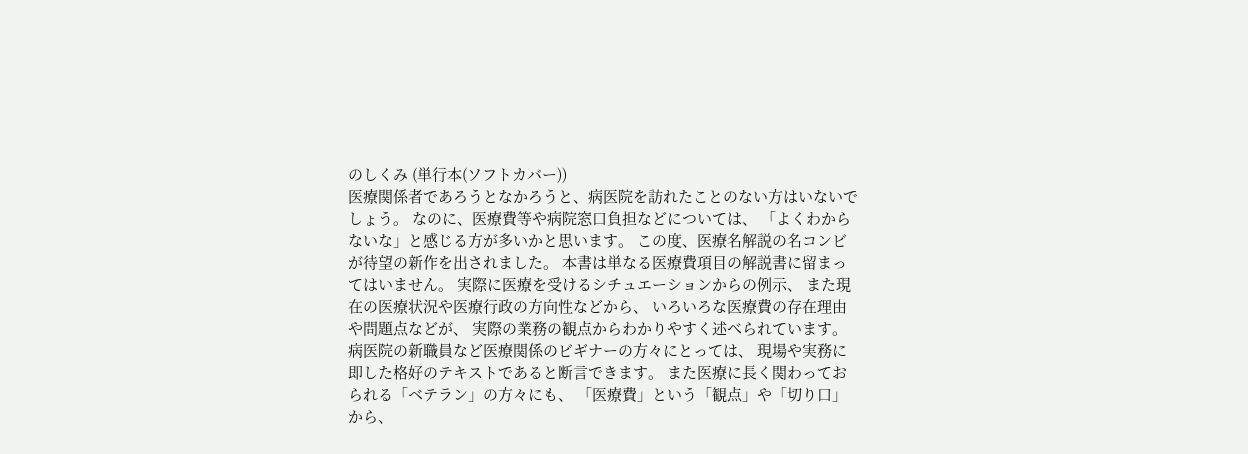のしくみ (単行本(ソフトカバー))
医療関係者であろうとなかろうと、病医院を訪れたことのない方はいないでしょう。 なのに、医療費等や病院窓口負担などについては、 「よくわからないな」と感じる方が多いかと思います。 この度、医療名解説の名コンビが待望の新作を出されました。 本書は単なる医療費項目の解説書に留まってはいません。 実際に医療を受けるシチュエーションからの例示、 また現在の医療状況や医療行政の方向性などから、 いろいろな医療費の存在理由や問題点などが、 実際の業務の観点からわかりやすく述べられています。 病医院の新職員など医療関係のビギナーの方々にとっては、 現場や実務に即した格好のテキストであると断言できます。 また医療に長く関わっておられる「ベテラン」の方々にも、 「医療費」という「観点」や「切り口」から、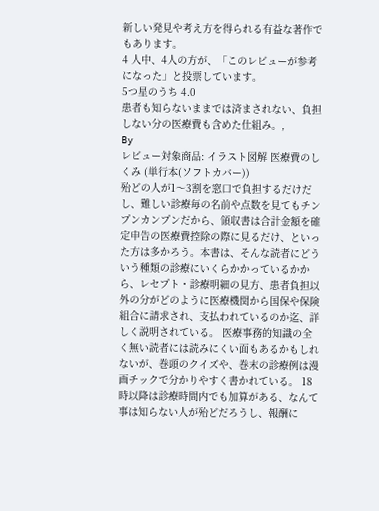新しい発見や考え方を得られる有益な著作でもあります。
4 人中、4人の方が、「このレビューが参考になった」と投票しています。
5つ星のうち 4.0
患者も知らないままでは済まされない、負担しない分の医療費も含めた仕組み。,
By
レビュー対象商品: イラスト図解 医療費のしくみ (単行本(ソフトカバー))
殆どの人が1〜3割を窓口で負担するだけだし、難しい診療毎の名前や点数を見てもチンプンカンプンだから、領収書は合計金額を確定申告の医療費控除の際に見るだけ、といった方は多かろう。本書は、そんな読者にどういう種類の診療にいくらかかっているかから、レセプト・診療明細の見方、患者負担以外の分がどのように医療機関から国保や保険組合に請求され、支払われているのか迄、詳しく説明されている。 医療事務的知識の全く無い読者には読みにくい面もあるかもしれないが、巻頭のクイズや、巻末の診療例は漫画チックで分かりやすく書かれている。 18時以降は診療時間内でも加算がある、なんて事は知らない人が殆どだろうし、報酬に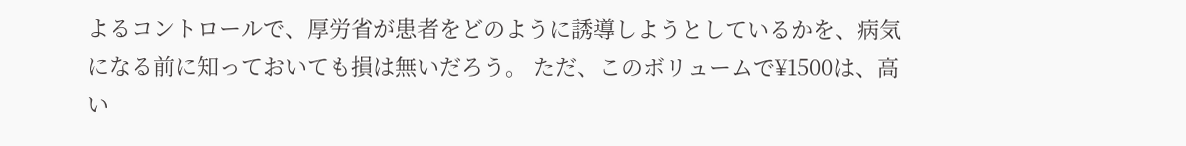よるコントロールで、厚労省が患者をどのように誘導しようとしているかを、病気になる前に知っておいても損は無いだろう。 ただ、このボリュームで¥1500は、高い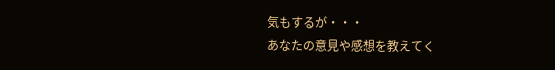気もするが・・・
あなたの意見や感想を教えてく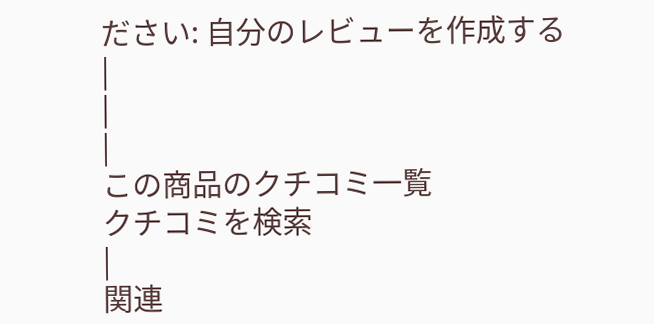ださい: 自分のレビューを作成する
|
|
|
この商品のクチコミ一覧
クチコミを検索
|
関連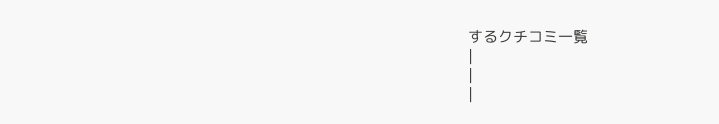するクチコミ一覧
|
|
|